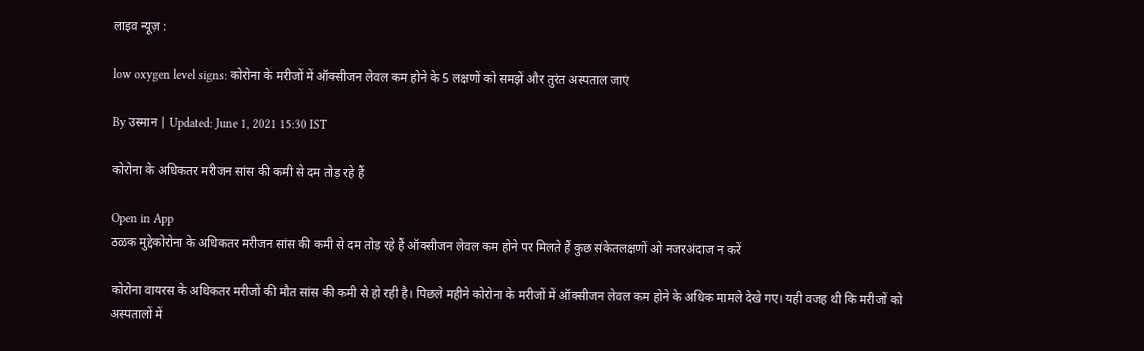लाइव न्यूज़ :

low oxygen level signs: कोरोना के मरीजों में ऑक्सीजन लेवल कम होने के 5 लक्षणों को समझें और तुरंत अस्पताल जाएं

By उस्मान | Updated: June 1, 2021 15:30 IST

कोरोना के अधिकतर मरीजन सांस की कमी से दम तोड़ रहे हैं

Open in App
ठळक मुद्देकोरोना के अधिकतर मरीजन सांस की कमी से दम तोड़ रहे हैं ऑक्सीजन लेवल कम होने पर मिलते हैं कुछ संकेतलक्षणों ओ नजरअंदाज न करें

कोरोना वायरस के अधिकतर मरीजों की मौत सांस की कमी से हो रही है। पिछले महीने कोरोना के मरीजों में ऑक्सीजन लेवल कम होने के अधिक मामले देखे गए। यही वजह थी कि मरीजों को अस्पतालों में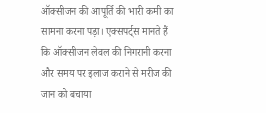ऑक्सीजन की आपूर्ति की भारी कमी का सामना करना पड़ा। एक्सपर्ट्स मानते हैं कि ऑक्सीजन लेवल की निगरानी करना और समय पर इलाज कराने से मरीज की जान को बचाया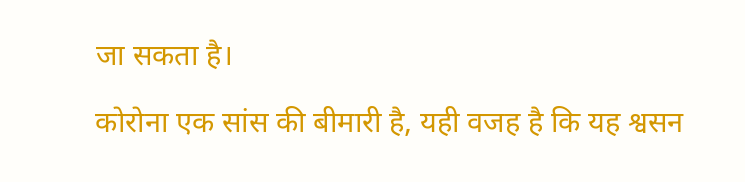जा सकता है।

कोरोना एक सांस की बीमारी है, यही वजह है कि यह श्वसन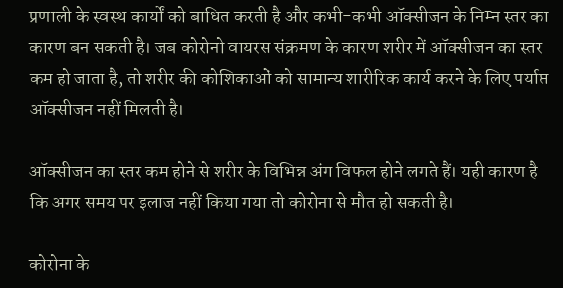प्रणाली के स्वस्थ कार्यों को बाधित करती है और कभी-कभी ऑक्सीजन के निम्न स्तर का कारण बन सकती है। जब कोरोनो वायरस संक्रमण के कारण शरीर में ऑक्सीजन का स्तर कम हो जाता है, तो शरीर की कोशिकाओं को सामान्य शारीरिक कार्य करने के लिए पर्याप्त ऑक्सीजन नहीं मिलती है।

ऑक्सीजन का स्तर कम होने से शरीर के विभिन्न अंग विफल होने लगते हैं। यही कारण है कि अगर समय पर इलाज नहीं किया गया तो कोरोना से मौत हो सकती है।

कोरोना के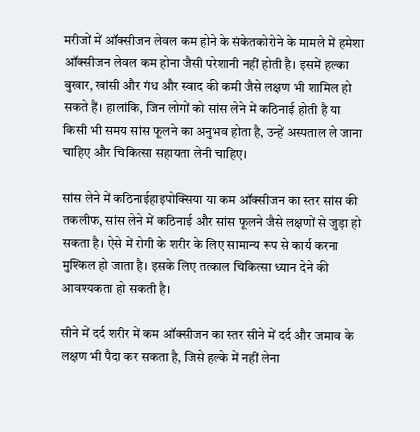मरीजों में ऑक्सीजन लेवल कम होने के संकेतकोरोने के मामले में हमेशा ऑक्सीजन लेवल कम होना जैसी परेशानी नहीं होती है। इसमें हल्का बुखार, खांसी और गंध और स्वाद की कमी जैसे लक्षण भी शामिल हो सकते हैं। हालांकि, जिन लोगों को सांस लेने में कठिनाई होती है या किसी भी समय सांस फूलने का अनुभव होता है, उन्हें अस्पताल ले जाना चाहिए और चिकित्सा सहायता लेनी चाहिए।

सांस लेने में कठिनाईहाइपोक्सिया या कम ऑक्सीजन का स्तर सांस की तकलीफ, सांस लेने में कठिनाई और सांस फूलने जैसे लक्षणों से जुड़ा हो सकता है। ऐसे में रोगी के शरीर के लिए सामान्य रूप से कार्य करना मुश्किल हो जाता है। इसके लिए तत्काल चिकित्सा ध्यान देने की आवश्यकता हो सकती है।

सीने में दर्द शरीर में कम ऑक्सीजन का स्तर सीने में दर्द और जमाव के लक्षण भी पैदा कर सकता है, जिसे हल्के में नहीं लेना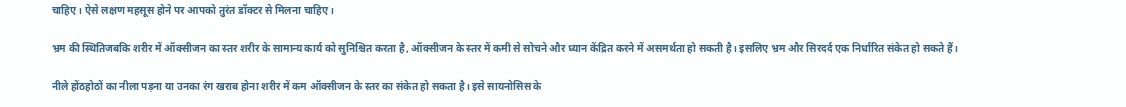चाहिए। ऐसे लक्षण महसूस होने पर आपको तुरंत डॉक्टर से मिलना चाहिए।

भ्रम की स्थितिजबकि शरीर में ऑक्सीजन का स्तर शरीर के सामान्य कार्य को सुनिश्चित करता है, ऑक्सीजन के स्तर में कमी से सोचने और ध्यान केंद्रित करने में असमर्थता हो सकती है। इसलिए भ्रम और सिरदर्द एक निर्धारित संकेत हो सकते हैं।

नीले होंठहोठों का नीला पड़ना या उनका रंग खराब होना शरीर में कम ऑक्सीजन के स्तर का संकेत हो सकता है। इसे सायनोसिस के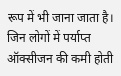रूप में भी जाना जाता है। जिन लोगों में पर्याप्त ऑक्सीजन की कमी होती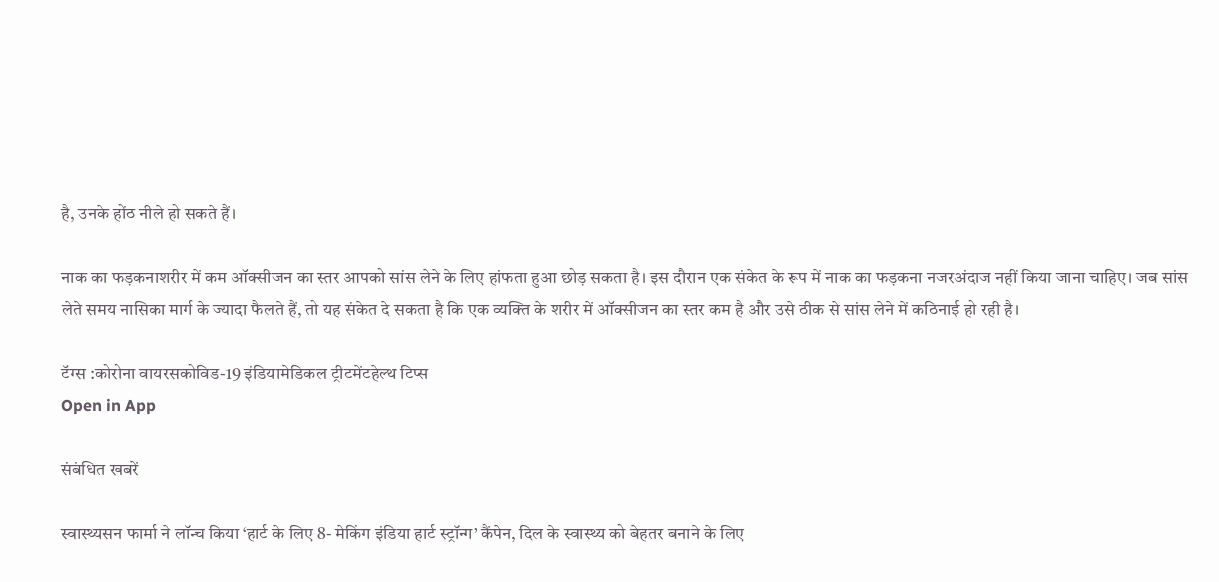है, उनके होंठ नीले हो सकते हैं।

नाक का फड़कनाशरीर में कम ऑक्सीजन का स्तर आपको सांस लेने के लिए हांफता हुआ छोड़ सकता है। इस दौरान एक संकेत के रूप में नाक का फड़कना नजरअंदाज नहीं किया जाना चाहिए। जब सांस लेते समय नासिका मार्ग के ज्यादा फैलते हैं, तो यह संकेत दे सकता है कि एक व्यक्ति के शरीर में ऑक्सीजन का स्तर कम है और उसे ठीक से सांस लेने में कठिनाई हो रही है।

टॅग्स :कोरोना वायरसकोविड-19 इंडियामेडिकल ट्रीटमेंटहेल्थ टिप्स
Open in App

संबंधित खबरें

स्वास्थ्यसन फार्मा ने लॉन्च किया ‘हार्ट के लिए 8- मेकिंग इंडिया हार्ट स्ट्रॉन्ग’ कैंपेन, दिल के स्वास्थ्य को बेहतर बनाने के लिए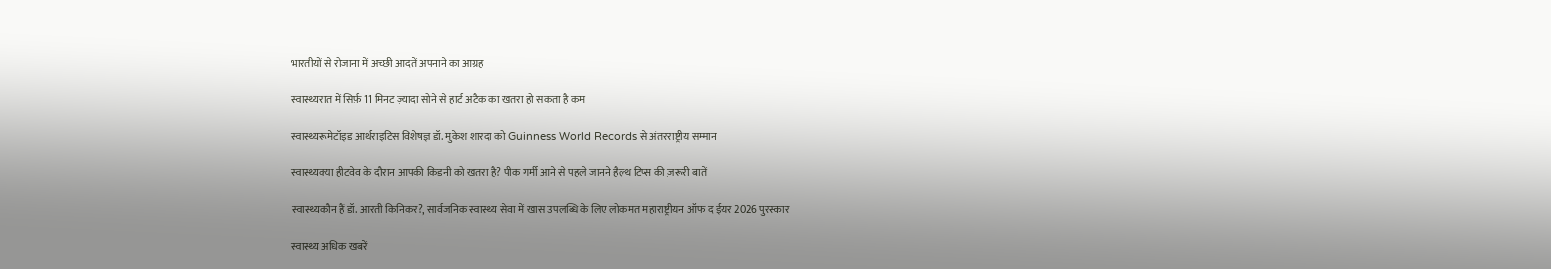भारतीयों से रोजाना में अच्छी आदतें अपनाने का आग्रह

स्वास्थ्यरात में सिर्फ़ 11 मिनट ज़्यादा सोने से हार्ट अटैक का खतरा हो सकता है कम

स्वास्थ्यरूमेटॉइड आर्थराइटिस विशेषज्ञ डॉ. मुकेश शारदा को Guinness World Records से अंतरराष्ट्रीय सम्मान

स्वास्थ्यक्या हीटवेव के दौरान आपकी किडनी को खतरा है? पीक गर्मी आने से पहले जानने हैल्थ टिप्स की ज़रूरी बातें

स्वास्थ्यकौन हैं डॉ. आरती किनिकर?, सार्वजनिक स्वास्थ्य सेवा में खास उपलब्धि के लिए लोकमत महाराष्ट्रीयन ऑफ द ईयर 2026 पुरस्कार

स्वास्थ्य अधिक खबरें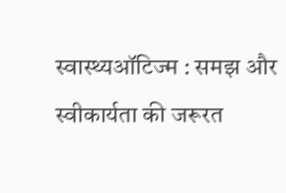स्वास्थ्यऑटिज्म : समझ और स्वीकार्यता की जरूरत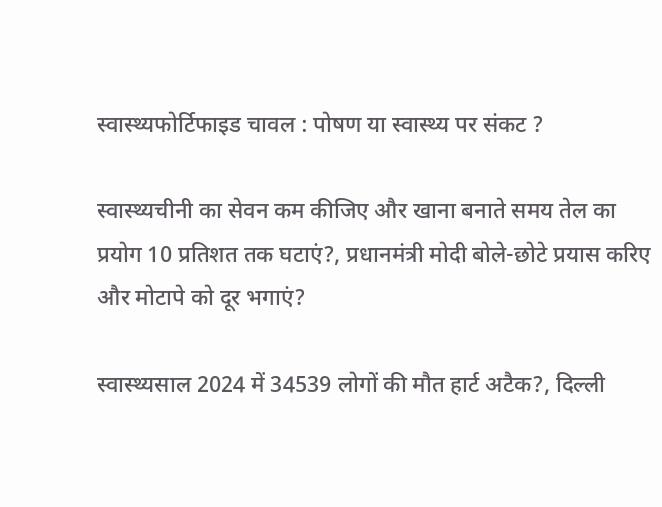स्वास्थ्यफोर्टिफाइड चावल : पोषण या स्वास्थ्य पर संकट ?

स्वास्थ्यचीनी का सेवन कम कीजिए और खाना बनाते समय तेल का प्रयोग 10 प्रतिशत तक घटाएं?, प्रधानमंत्री मोदी बोले-छोटे प्रयास करिए और मोटापे को दूर भगाएं?

स्वास्थ्यसाल 2024 में 34539 लोगों की मौत हार्ट अटैक?, दिल्ली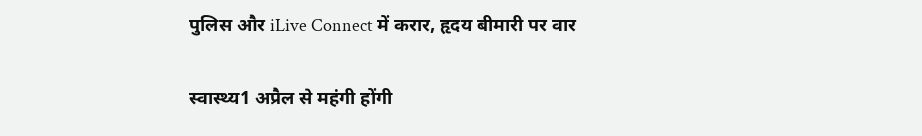पुलिस और iLive Connect में करार, हृदय बीमारी पर वार

स्वास्थ्य1 अप्रैल से महंगी होंगी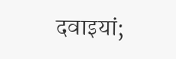दवाइयां;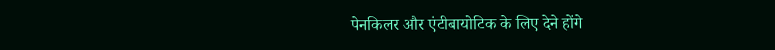पेनकिलर और एंटीबायोटिक के लिए देने होंगे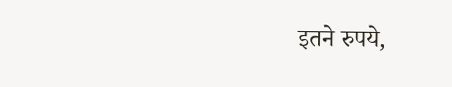इतने रुपये,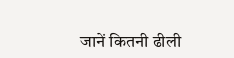जानें कितनी ढीली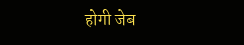होगी जेब